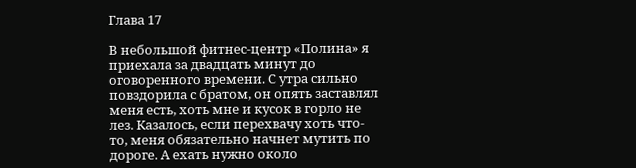Глава 17

В небольшой фитнес-центр «Полина» я приехала за двадцать минут до оговоренного времени. С утра сильно повздорила с братом, он опять заставлял меня есть, хоть мне и кусок в горло не лез. Казалось, если перехвачу хоть что-то, меня обязательно начнет мутить по дороге. А ехать нужно около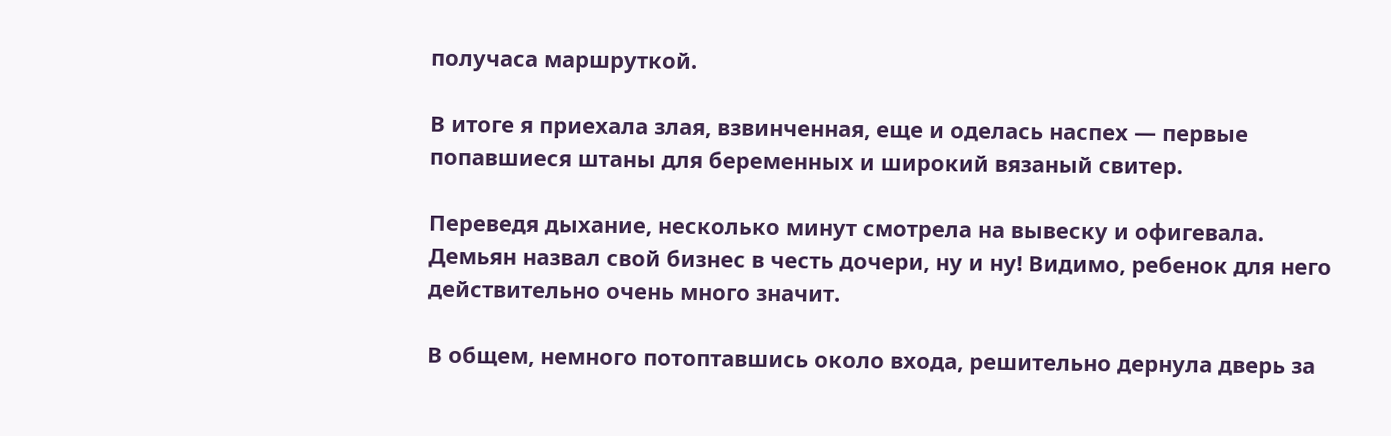получаса маршруткой.

В итоге я приехала злая, взвинченная, еще и оделась наспех — первые попавшиеся штаны для беременных и широкий вязаный свитер.

Переведя дыхание, несколько минут смотрела на вывеску и офигевала. Демьян назвал свой бизнес в честь дочери, ну и ну! Видимо, ребенок для него действительно очень много значит.

В общем, немного потоптавшись около входа, решительно дернула дверь за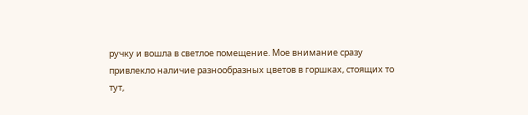ручку и вошла в светлое помещение. Мое внимание сразу привлекло наличие разнообразных цветов в горшках, стоящих то тут,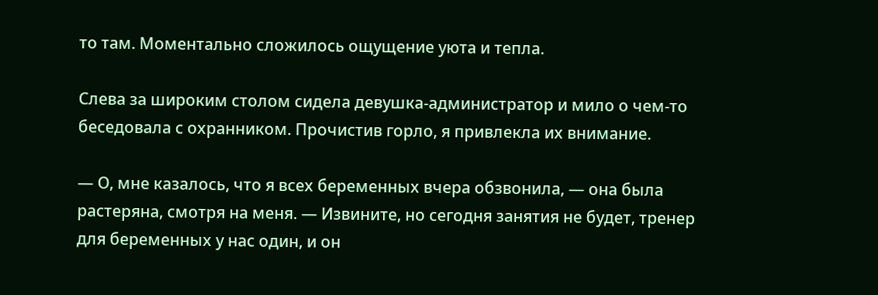то там. Моментально сложилось ощущение уюта и тепла.

Слева за широким столом сидела девушка-администратор и мило о чем-то беседовала с охранником. Прочистив горло, я привлекла их внимание.

— О, мне казалось, что я всех беременных вчера обзвонила, — она была растеряна, смотря на меня. — Извините, но сегодня занятия не будет, тренер для беременных у нас один, и он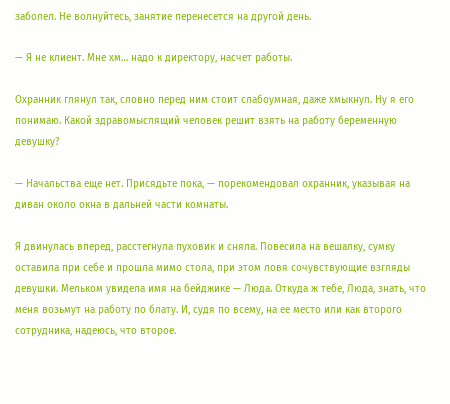заболел. Не волнуйтесь, занятие перенесется на другой день.

— Я не клиент. Мне хм… надо к директору, насчет работы.

Охранник глянул так, словно перед ним стоит слабоумная, даже хмыкнул. Ну я его понимаю. Какой здравомыслящий человек решит взять на работу беременную девушку?

— Начальства еще нет. Присядьте пока, — порекомендовал охранник, указывая на диван около окна в дальней части комнаты.

Я двинулась вперед, расстегнула пуховик и сняла. Повесила на вешалку, сумку оставила при себе и прошла мимо стола, при этом ловя сочувствующие взгляды девушки. Мельком увидела имя на бейджике — Люда. Откуда ж тебе, Люда, знать, что меня возьмут на работу по блату. И, судя по всему, на ее место или как второго сотрудника, надеюсь, что второе.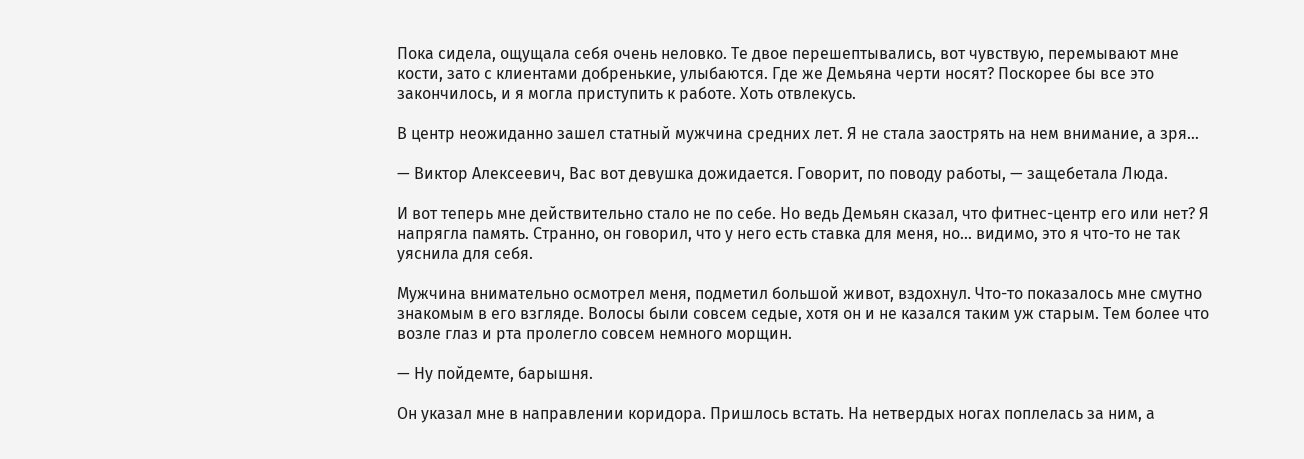Пока сидела, ощущала себя очень неловко. Те двое перешептывались, вот чувствую, перемывают мне кости, зато с клиентами добренькие, улыбаются. Где же Демьяна черти носят? Поскорее бы все это закончилось, и я могла приступить к работе. Хоть отвлекусь.

В центр неожиданно зашел статный мужчина средних лет. Я не стала заострять на нем внимание, а зря…

— Виктор Алексеевич, Вас вот девушка дожидается. Говорит, по поводу работы, — защебетала Люда.

И вот теперь мне действительно стало не по себе. Но ведь Демьян сказал, что фитнес-центр его или нет? Я напрягла память. Странно, он говорил, что у него есть ставка для меня, но… видимо, это я что-то не так уяснила для себя.

Мужчина внимательно осмотрел меня, подметил большой живот, вздохнул. Что-то показалось мне смутно знакомым в его взгляде. Волосы были совсем седые, хотя он и не казался таким уж старым. Тем более что возле глаз и рта пролегло совсем немного морщин.

— Ну пойдемте, барышня.

Он указал мне в направлении коридора. Пришлось встать. На нетвердых ногах поплелась за ним, а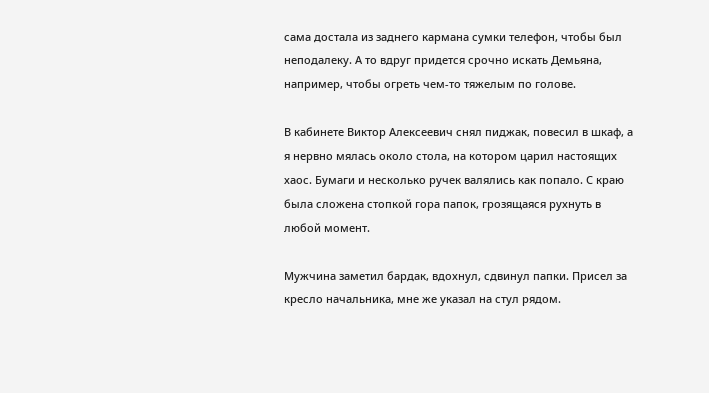сама достала из заднего кармана сумки телефон, чтобы был неподалеку. А то вдруг придется срочно искать Демьяна, например, чтобы огреть чем-то тяжелым по голове.

В кабинете Виктор Алексеевич снял пиджак, повесил в шкаф, а я нервно мялась около стола, на котором царил настоящих хаос. Бумаги и несколько ручек валялись как попало. С краю была сложена стопкой гора папок, грозящаяся рухнуть в любой момент.

Мужчина заметил бардак, вдохнул, сдвинул папки. Присел за кресло начальника, мне же указал на стул рядом.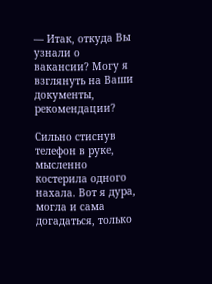— Итак, откуда Вы узнали о вакансии? Могу я взглянуть на Ваши документы, рекомендации?

Сильно стиснув телефон в руке, мысленно костерила одного нахала. Вот я дура, могла и сама догадаться, только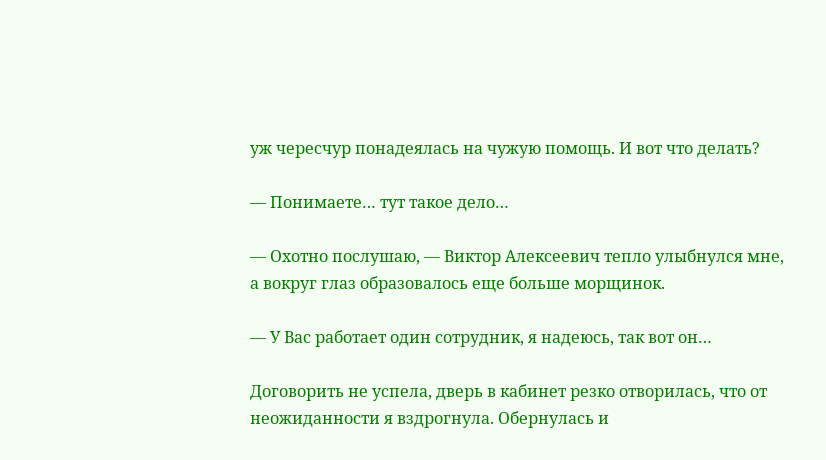уж чересчур понадеялась на чужую помощь. И вот что делать?

— Понимаете… тут такое дело…

— Охотно послушаю, — Виктор Алексеевич тепло улыбнулся мне, а вокруг глаз образовалось еще больше морщинок.

— У Вас работает один сотрудник, я надеюсь, так вот он…

Договорить не успела, дверь в кабинет резко отворилась, что от неожиданности я вздрогнула. Обернулась и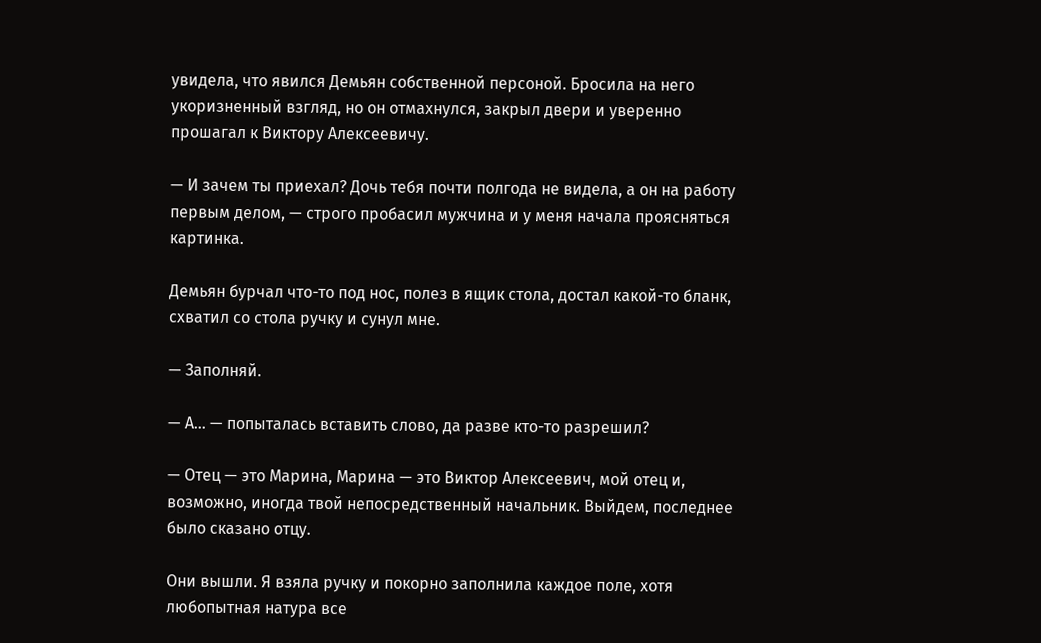увидела, что явился Демьян собственной персоной. Бросила на него укоризненный взгляд, но он отмахнулся, закрыл двери и уверенно прошагал к Виктору Алексеевичу.

— И зачем ты приехал? Дочь тебя почти полгода не видела, а он на работу первым делом, — строго пробасил мужчина и у меня начала проясняться картинка.

Демьян бурчал что-то под нос, полез в ящик стола, достал какой-то бланк, схватил со стола ручку и сунул мне.

— Заполняй.

— А… — попыталась вставить слово, да разве кто-то разрешил?

— Отец — это Марина, Марина — это Виктор Алексеевич, мой отец и, возможно, иногда твой непосредственный начальник. Выйдем, последнее было сказано отцу.

Они вышли. Я взяла ручку и покорно заполнила каждое поле, хотя любопытная натура все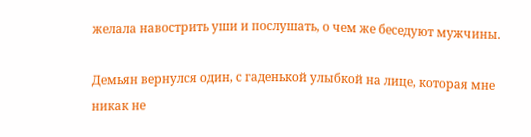желала навострить уши и послушать, о чем же беседуют мужчины.

Демьян вернулся один, с гаденькой улыбкой на лице, которая мне никак не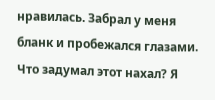нравилась. Забрал у меня бланк и пробежался глазами. Что задумал этот нахал? Я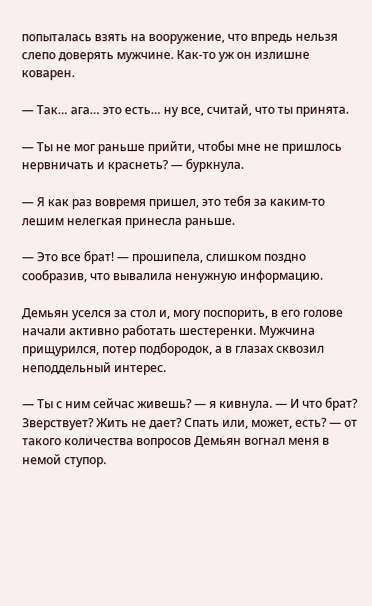попыталась взять на вооружение, что впредь нельзя слепо доверять мужчине. Как-то уж он излишне коварен.

— Так… ага… это есть… ну все, считай, что ты принята.

— Ты не мог раньше прийти, чтобы мне не пришлось нервничать и краснеть? — буркнула.

— Я как раз вовремя пришел, это тебя за каким-то лешим нелегкая принесла раньше.

— Это все брат! — прошипела, слишком поздно сообразив, что вывалила ненужную информацию.

Демьян уселся за стол и, могу поспорить, в его голове начали активно работать шестеренки. Мужчина прищурился, потер подбородок, а в глазах сквозил неподдельный интерес.

— Ты с ним сейчас живешь? — я кивнула. — И что брат? Зверствует? Жить не дает? Спать или, может, есть? — от такого количества вопросов Демьян вогнал меня в немой ступор.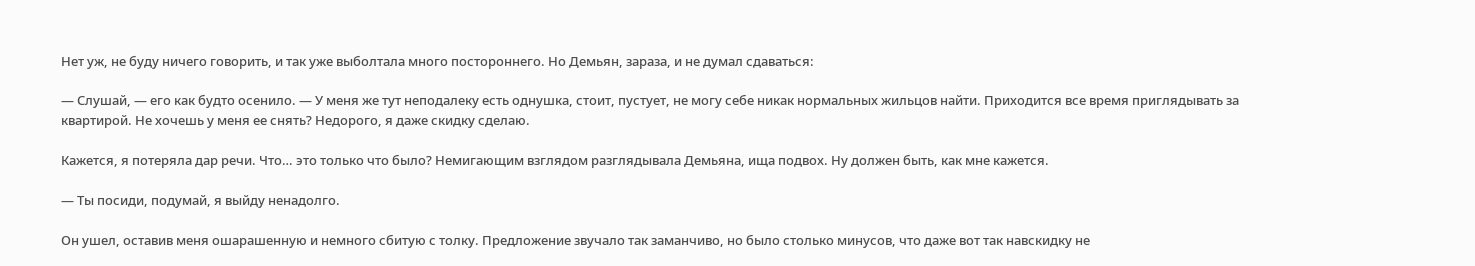Нет уж, не буду ничего говорить, и так уже выболтала много постороннего. Но Демьян, зараза, и не думал сдаваться:

— Слушай, — его как будто осенило. — У меня же тут неподалеку есть однушка, стоит, пустует, не могу себе никак нормальных жильцов найти. Приходится все время приглядывать за квартирой. Не хочешь у меня ее снять? Недорого, я даже скидку сделаю.

Кажется, я потеряла дар речи. Что… это только что было? Немигающим взглядом разглядывала Демьяна, ища подвох. Ну должен быть, как мне кажется.

— Ты посиди, подумай, я выйду ненадолго.

Он ушел, оставив меня ошарашенную и немного сбитую с толку. Предложение звучало так заманчиво, но было столько минусов, что даже вот так навскидку не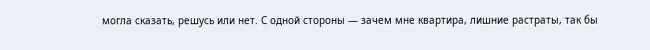могла сказать, решусь или нет. С одной стороны — зачем мне квартира, лишние растраты, так бы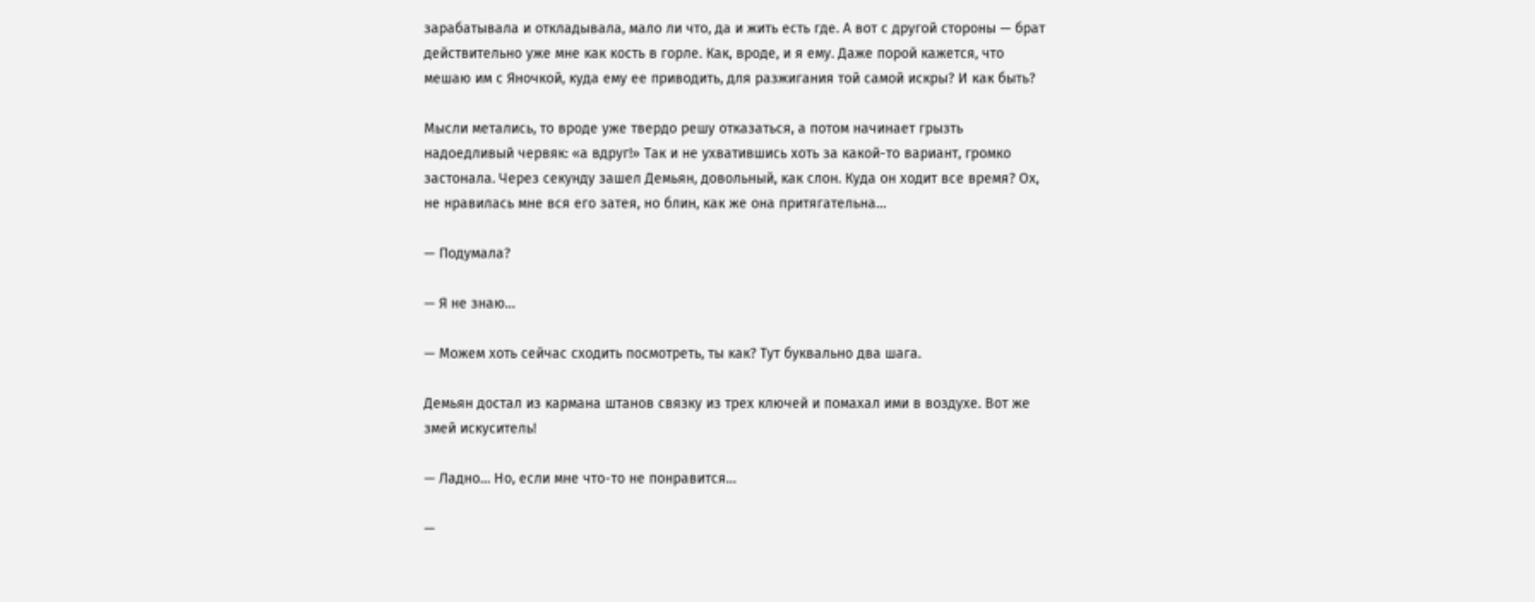зарабатывала и откладывала, мало ли что, да и жить есть где. А вот с другой стороны — брат действительно уже мне как кость в горле. Как, вроде, и я ему. Даже порой кажется, что мешаю им с Яночкой, куда ему ее приводить, для разжигания той самой искры? И как быть?

Мысли метались, то вроде уже твердо решу отказаться, а потом начинает грызть надоедливый червяк: «а вдруг!» Так и не ухватившись хоть за какой-то вариант, громко застонала. Через секунду зашел Демьян, довольный, как слон. Куда он ходит все время? Ох, не нравилась мне вся его затея, но блин, как же она притягательна…

— Подумала?

— Я не знаю…

— Можем хоть сейчас сходить посмотреть, ты как? Тут буквально два шага.

Демьян достал из кармана штанов связку из трех ключей и помахал ими в воздухе. Вот же змей искуситель!

— Ладно… Но, если мне что-то не понравится…

—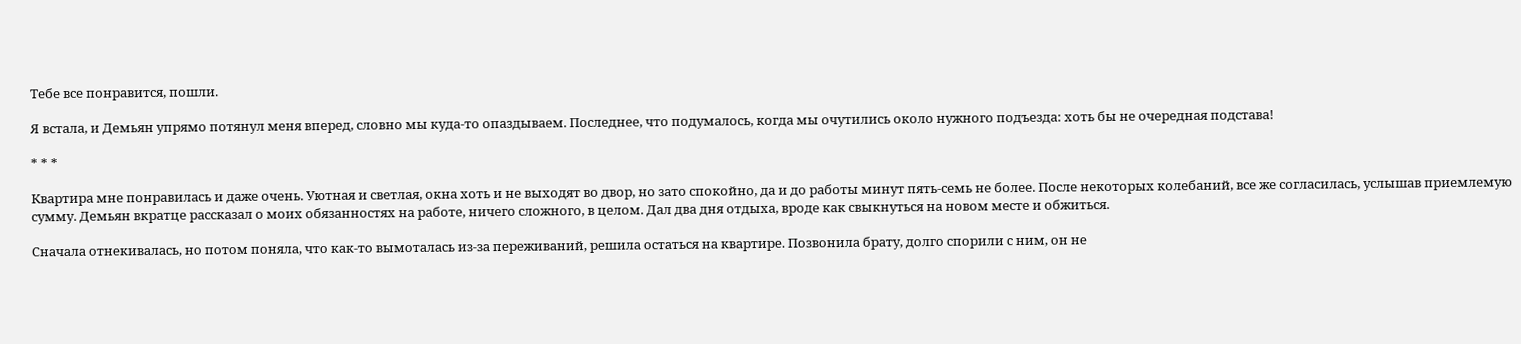Тебе все понравится, пошли.

Я встала, и Демьян упрямо потянул меня вперед, словно мы куда-то опаздываем. Последнее, что подумалось, когда мы очутились около нужного подъезда: хоть бы не очередная подстава!

* * *

Квартира мне понравилась и даже очень. Уютная и светлая, окна хоть и не выходят во двор, но зато спокойно, да и до работы минут пять-семь не более. После некоторых колебаний, все же согласилась, услышав приемлемую сумму. Демьян вкратце рассказал о моих обязанностях на работе, ничего сложного, в целом. Дал два дня отдыха, вроде как свыкнуться на новом месте и обжиться.

Сначала отнекивалась, но потом поняла, что как-то вымоталась из-за переживаний, решила остаться на квартире. Позвонила брату, долго спорили с ним, он не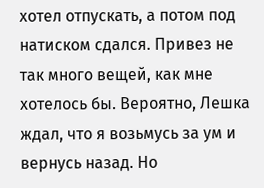хотел отпускать, а потом под натиском сдался. Привез не так много вещей, как мне хотелось бы. Вероятно, Лешка ждал, что я возьмусь за ум и вернусь назад. Но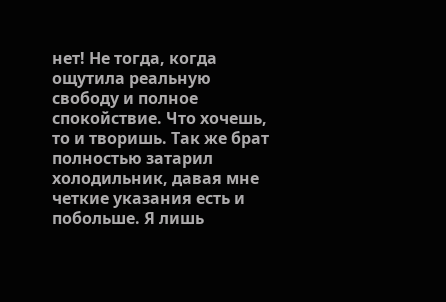нет! Не тогда, когда ощутила реальную свободу и полное спокойствие. Что хочешь, то и творишь. Так же брат полностью затарил холодильник, давая мне четкие указания есть и побольше. Я лишь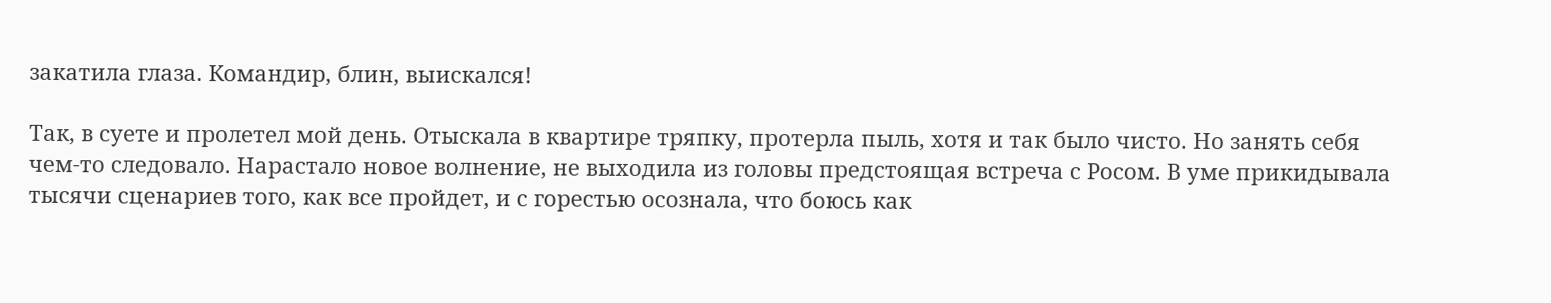закатила глаза. Командир, блин, выискался!

Так, в суете и пролетел мой день. Отыскала в квартире тряпку, протерла пыль, хотя и так было чисто. Но занять себя чем-то следовало. Нарастало новое волнение, не выходила из головы предстоящая встреча с Росом. В уме прикидывала тысячи сценариев того, как все пройдет, и с горестью осознала, что боюсь как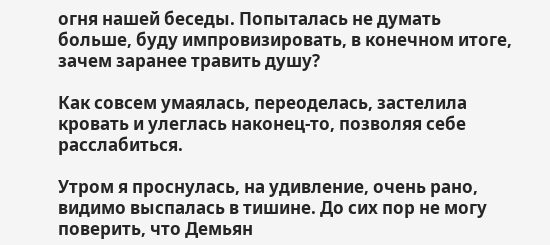огня нашей беседы. Попыталась не думать больше, буду импровизировать, в конечном итоге, зачем заранее травить душу?

Как совсем умаялась, переоделась, застелила кровать и улеглась наконец-то, позволяя себе расслабиться.

Утром я проснулась, на удивление, очень рано, видимо выспалась в тишине. До сих пор не могу поверить, что Демьян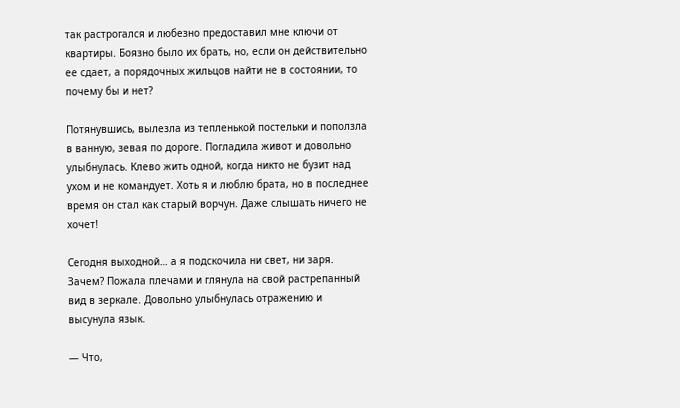так растрогался и любезно предоставил мне ключи от квартиры. Боязно было их брать, но, если он действительно ее сдает, а порядочных жильцов найти не в состоянии, то почему бы и нет?

Потянувшись, вылезла из тепленькой постельки и поползла в ванную, зевая по дороге. Погладила живот и довольно улыбнулась. Клево жить одной, когда никто не бузит над ухом и не командует. Хоть я и люблю брата, но в последнее время он стал как старый ворчун. Даже слышать ничего не хочет!

Сегодня выходной… а я подскочила ни свет, ни заря. Зачем? Пожала плечами и глянула на свой растрепанный вид в зеркале. Довольно улыбнулась отражению и высунула язык.

— Что,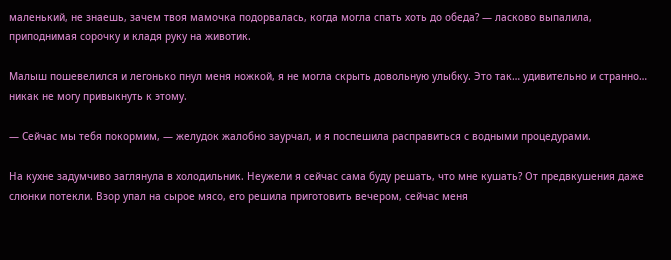маленький, не знаешь, зачем твоя мамочка подорвалась, когда могла спать хоть до обеда? — ласково выпалила, приподнимая сорочку и кладя руку на животик.

Малыш пошевелился и легонько пнул меня ножкой, я не могла скрыть довольную улыбку. Это так… удивительно и странно… никак не могу привыкнуть к этому.

— Сейчас мы тебя покормим, — желудок жалобно заурчал, и я поспешила расправиться с водными процедурами.

На кухне задумчиво заглянула в холодильник. Неужели я сейчас сама буду решать, что мне кушать? От предвкушения даже слюнки потекли. Взор упал на сырое мясо, его решила приготовить вечером, сейчас меня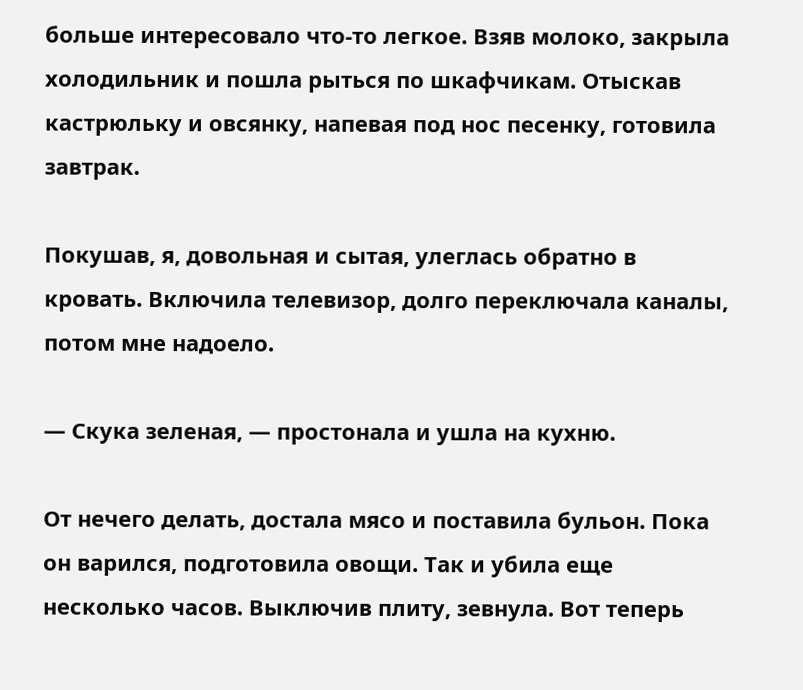больше интересовало что-то легкое. Взяв молоко, закрыла холодильник и пошла рыться по шкафчикам. Отыскав кастрюльку и овсянку, напевая под нос песенку, готовила завтрак.

Покушав, я, довольная и сытая, улеглась обратно в кровать. Включила телевизор, долго переключала каналы, потом мне надоело.

— Скука зеленая, — простонала и ушла на кухню.

От нечего делать, достала мясо и поставила бульон. Пока он варился, подготовила овощи. Так и убила еще несколько часов. Выключив плиту, зевнула. Вот теперь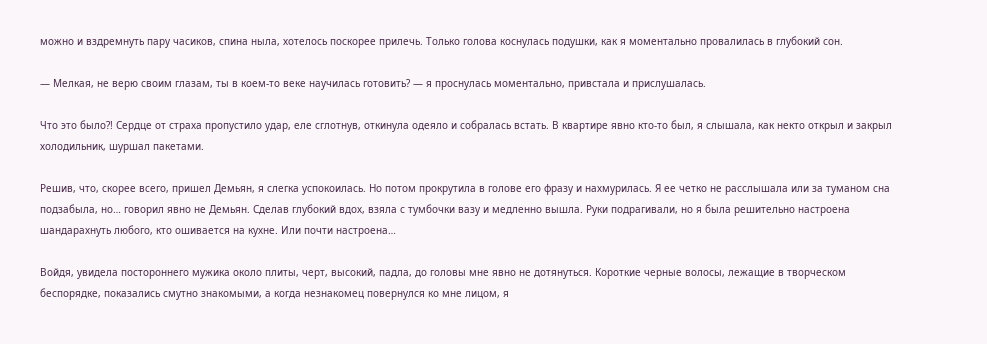можно и вздремнуть пару часиков, спина ныла, хотелось поскорее прилечь. Только голова коснулась подушки, как я моментально провалилась в глубокий сон.

— Мелкая, не верю своим глазам, ты в коем-то веке научилась готовить? — я проснулась моментально, привстала и прислушалась.

Что это было?! Сердце от страха пропустило удар, еле сглотнув, откинула одеяло и собралась встать. В квартире явно кто-то был, я слышала, как некто открыл и закрыл холодильник, шуршал пакетами.

Решив, что, скорее всего, пришел Демьян, я слегка успокоилась. Но потом прокрутила в голове его фразу и нахмурилась. Я ее четко не расслышала или за туманом сна подзабыла, но… говорил явно не Демьян. Сделав глубокий вдох, взяла с тумбочки вазу и медленно вышла. Руки подрагивали, но я была решительно настроена шандарахнуть любого, кто ошивается на кухне. Или почти настроена…

Войдя, увидела постороннего мужика около плиты, черт, высокий, падла, до головы мне явно не дотянуться. Короткие черные волосы, лежащие в творческом беспорядке, показались смутно знакомыми, а когда незнакомец повернулся ко мне лицом, я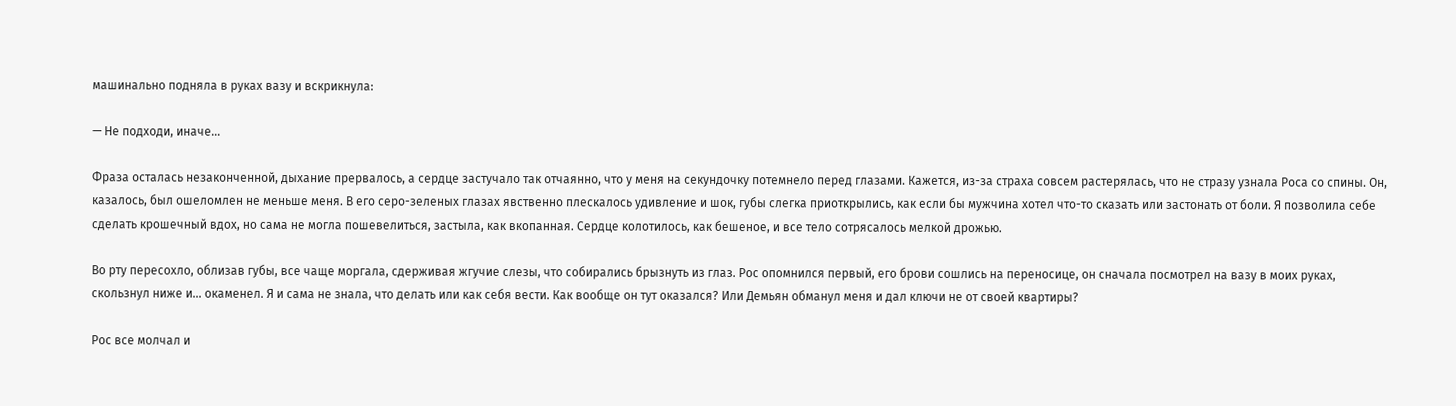машинально подняла в руках вазу и вскрикнула:

— Не подходи, иначе…

Фраза осталась незаконченной, дыхание прервалось, а сердце застучало так отчаянно, что у меня на секундочку потемнело перед глазами. Кажется, из-за страха совсем растерялась, что не стразу узнала Роса со спины. Он, казалось, был ошеломлен не меньше меня. В его серо-зеленых глазах явственно плескалось удивление и шок, губы слегка приоткрылись, как если бы мужчина хотел что-то сказать или застонать от боли. Я позволила себе сделать крошечный вдох, но сама не могла пошевелиться, застыла, как вкопанная. Сердце колотилось, как бешеное, и все тело сотрясалось мелкой дрожью.

Во рту пересохло, облизав губы, все чаще моргала, сдерживая жгучие слезы, что собирались брызнуть из глаз. Рос опомнился первый, его брови сошлись на переносице, он сначала посмотрел на вазу в моих руках, скользнул ниже и… окаменел. Я и сама не знала, что делать или как себя вести. Как вообще он тут оказался? Или Демьян обманул меня и дал ключи не от своей квартиры?

Рос все молчал и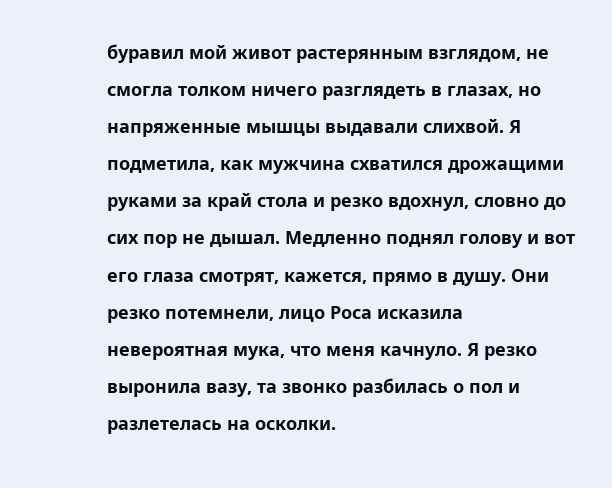буравил мой живот растерянным взглядом, не смогла толком ничего разглядеть в глазах, но напряженные мышцы выдавали слихвой. Я подметила, как мужчина схватился дрожащими руками за край стола и резко вдохнул, словно до сих пор не дышал. Медленно поднял голову и вот его глаза смотрят, кажется, прямо в душу. Они резко потемнели, лицо Роса исказила невероятная мука, что меня качнуло. Я резко выронила вазу, та звонко разбилась о пол и разлетелась на осколки.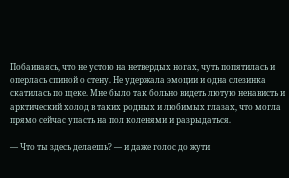Побаиваясь, что не устою на нетвердых ногах, чуть попятилась и оперлась спиной о стену. Не удержала эмоции и одна слезинка скатилась по щеке. Мне было так больно видеть лютую ненависть и арктический холод в таких родных и любимых глазах, что могла прямо сейчас упасть на пол коленями и разрыдаться.

— Что ты здесь делаешь? — и даже голос до жути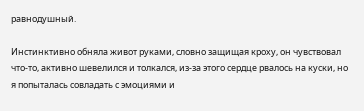равнодушный.

Инстинктивно обняла живот руками, словно защищая кроху, он чувствовал что-то, активно шевелился и толкался, из-за этого сердце рвалось на куски, но я попыталась совладать с эмоциями и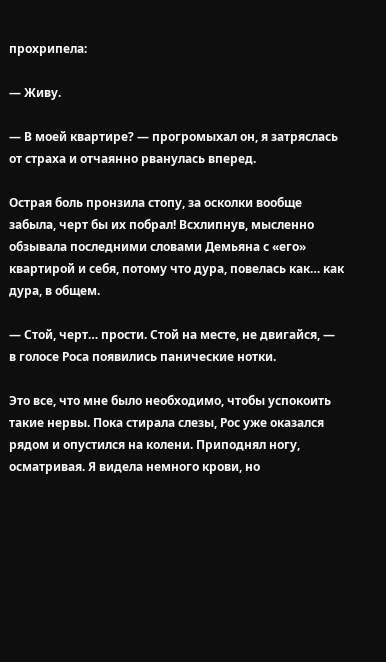прохрипела:

— Живу.

— В моей квартире? — прогромыхал он, я затряслась от страха и отчаянно рванулась вперед.

Острая боль пронзила стопу, за осколки вообще забыла, черт бы их побрал! Всхлипнув, мысленно обзывала последними словами Демьяна с «его» квартирой и себя, потому что дура, повелась как… как дура, в общем.

— Стой, черт… прости. Стой на месте, не двигайся, — в голосе Роса появились панические нотки.

Это все, что мне было необходимо, чтобы успокоить такие нервы. Пока стирала слезы, Рос уже оказался рядом и опустился на колени. Приподнял ногу, осматривая. Я видела немного крови, но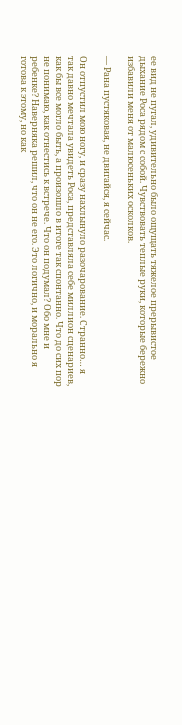ее вид не пугал, удивительно было ощущать тяжелое прерывистое дыхание Роса рядом с собой. Чувствовать теплые руки, которые бережно избавили меня от малюсеньких осколков.

— Рана пустяковая, не двигайся, я сейчас.

Он отпустил мою ногу, и сразу нахлынуло разочарование. Странно… я так давно мечтала увидеть Роса, представляла себе миллион сценариев, как бы все могло быть, а произошло в итоге так спонтанно. Что до сих пор не понимаю, как отнестись к встрече. Что он подумал? Обо мне и ребенке? Наверняка решил, что он не его. Это логично, и морально я готова к этому, но как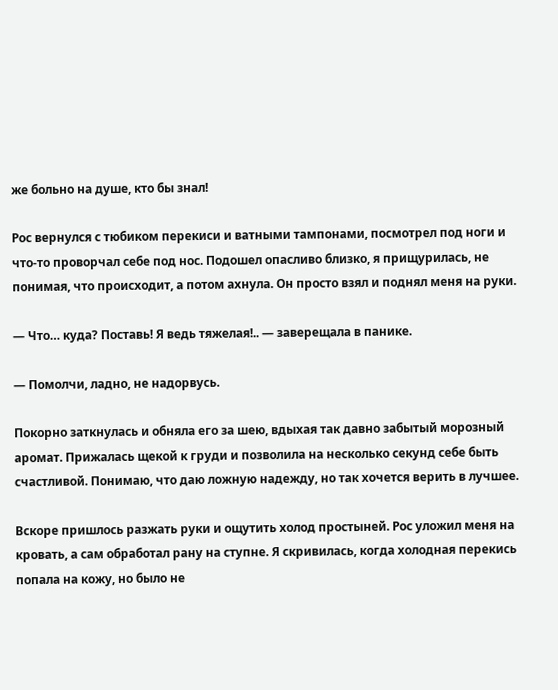же больно на душе, кто бы знал!

Рос вернулся с тюбиком перекиси и ватными тампонами, посмотрел под ноги и что-то проворчал себе под нос. Подошел опасливо близко, я прищурилась, не понимая, что происходит, а потом ахнула. Он просто взял и поднял меня на руки.

— Что… куда? Поставь! Я ведь тяжелая!.. — заверещала в панике.

— Помолчи, ладно, не надорвусь.

Покорно заткнулась и обняла его за шею, вдыхая так давно забытый морозный аромат. Прижалась щекой к груди и позволила на несколько секунд себе быть счастливой. Понимаю, что даю ложную надежду, но так хочется верить в лучшее.

Вскоре пришлось разжать руки и ощутить холод простыней. Рос уложил меня на кровать, а сам обработал рану на ступне. Я скривилась, когда холодная перекись попала на кожу, но было не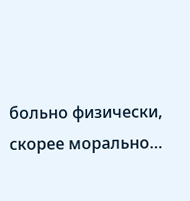больно физически, скорее морально…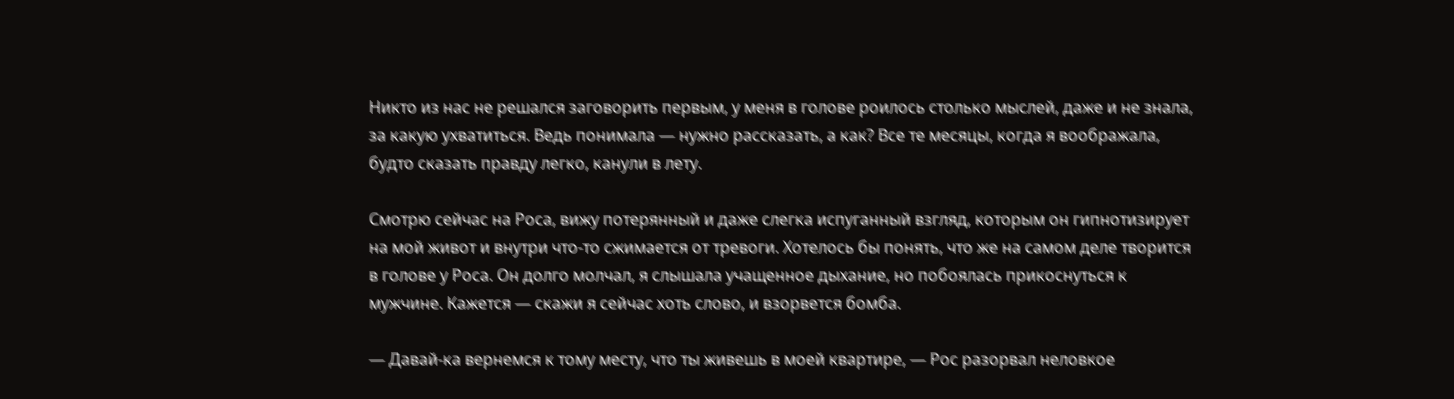Никто из нас не решался заговорить первым, у меня в голове роилось столько мыслей, даже и не знала, за какую ухватиться. Ведь понимала — нужно рассказать, а как? Все те месяцы, когда я воображала, будто сказать правду легко, канули в лету.

Смотрю сейчас на Роса, вижу потерянный и даже слегка испуганный взгляд, которым он гипнотизирует на мой живот и внутри что-то сжимается от тревоги. Хотелось бы понять, что же на самом деле творится в голове у Роса. Он долго молчал, я слышала учащенное дыхание, но побоялась прикоснуться к мужчине. Кажется — скажи я сейчас хоть слово, и взорвется бомба.

— Давай-ка вернемся к тому месту, что ты живешь в моей квартире, — Рос разорвал неловкое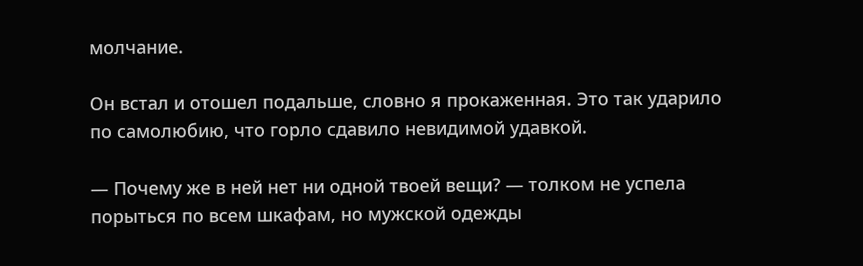молчание.

Он встал и отошел подальше, словно я прокаженная. Это так ударило по самолюбию, что горло сдавило невидимой удавкой.

— Почему же в ней нет ни одной твоей вещи? — толком не успела порыться по всем шкафам, но мужской одежды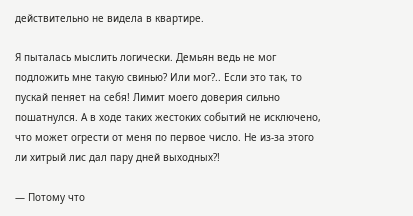действительно не видела в квартире.

Я пыталась мыслить логически. Демьян ведь не мог подложить мне такую свинью? Или мог?.. Если это так, то пускай пеняет на себя! Лимит моего доверия сильно пошатнулся. А в ходе таких жестоких событий не исключено, что может огрести от меня по первое число. Не из-за этого ли хитрый лис дал пару дней выходных?!

— Потому что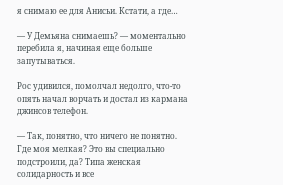я снимаю ее для Анисьи. Кстати, а где…

— У Демьяна снимаешь? — моментально перебила я, начиная еще больше запутываться.

Рос удивился, помолчал недолго, что-то опять начал ворчать и достал из кармана джинсов телефон.

— Так, понятно, что ничего не понятно. Где моя мелкая? Это вы специально подстроили, да? Типа женская солидарность и все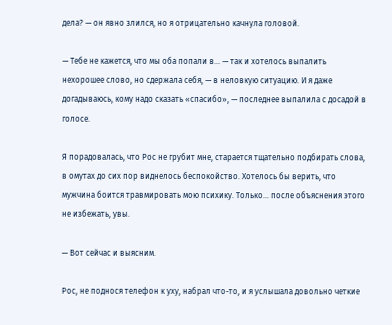дела? — он явно злился, но я отрицательно качнула головой.

— Тебе не кажется, что мы оба попали в… — так и хотелось выпалить нехорошее слово, но сдержала себя, — в неловкую ситуацию. И я даже догадываюсь, кому надо сказать «спасибо», — последнее выпалила с досадой в голосе.

Я порадовалась, что Рос не грубит мне, старается тщательно подбирать слова, в омутах до сих пор виднелось беспокойство. Хотелось бы верить, что мужчина боится травмировать мою психику. Только… после объяснения этого не избежать, увы.

— Вот сейчас и выясним.

Рос, не поднося телефон к уху, набрал что-то, и я услышала довольно четкие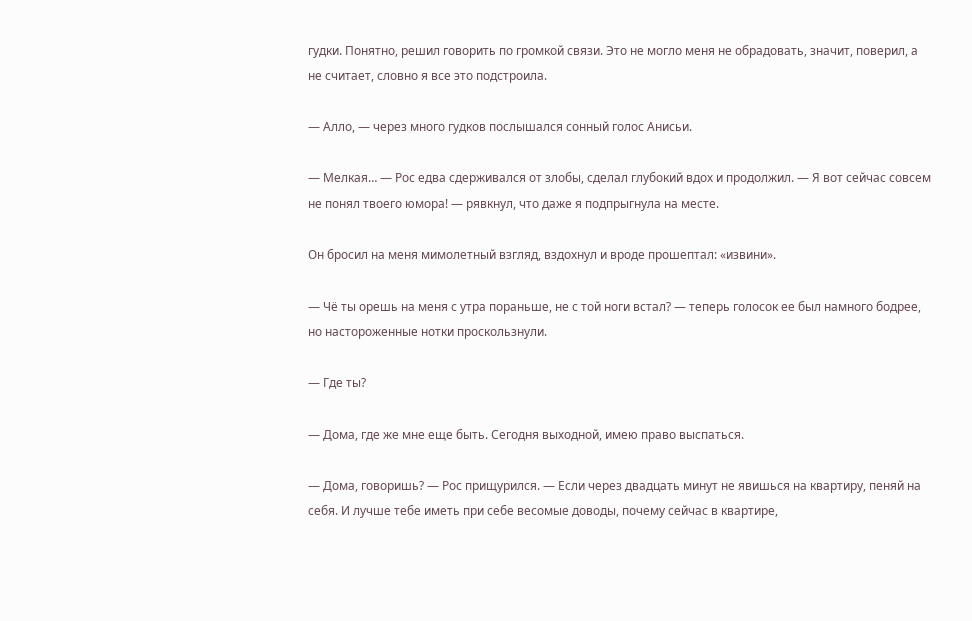гудки. Понятно, решил говорить по громкой связи. Это не могло меня не обрадовать, значит, поверил, а не считает, словно я все это подстроила.

— Алло, — через много гудков послышался сонный голос Анисьи.

— Мелкая… — Рос едва сдерживался от злобы, сделал глубокий вдох и продолжил. — Я вот сейчас совсем не понял твоего юмора! — рявкнул, что даже я подпрыгнула на месте.

Он бросил на меня мимолетный взгляд, вздохнул и вроде прошептал: «извини».

— Чё ты орешь на меня с утра пораньше, не с той ноги встал? — теперь голосок ее был намного бодрее, но настороженные нотки проскользнули.

— Где ты?

— Дома, где же мне еще быть. Сегодня выходной, имею право выспаться.

— Дома, говоришь? — Рос прищурился. — Если через двадцать минут не явишься на квартиру, пеняй на себя. И лучше тебе иметь при себе весомые доводы, почему сейчас в квартире,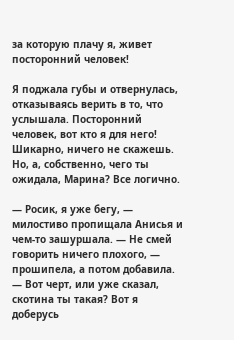за которую плачу я, живет посторонний человек!

Я поджала губы и отвернулась, отказываясь верить в то, что услышала. Посторонний человек, вот кто я для него! Шикарно, ничего не скажешь. Но, а, собственно, чего ты ожидала, Марина? Все логично.

— Росик, я уже бегу, — милостиво пропищала Анисья и чем-то зашуршала. — Не смей говорить ничего плохого, — прошипела, а потом добавила. — Вот черт, или уже сказал, скотина ты такая? Вот я доберусь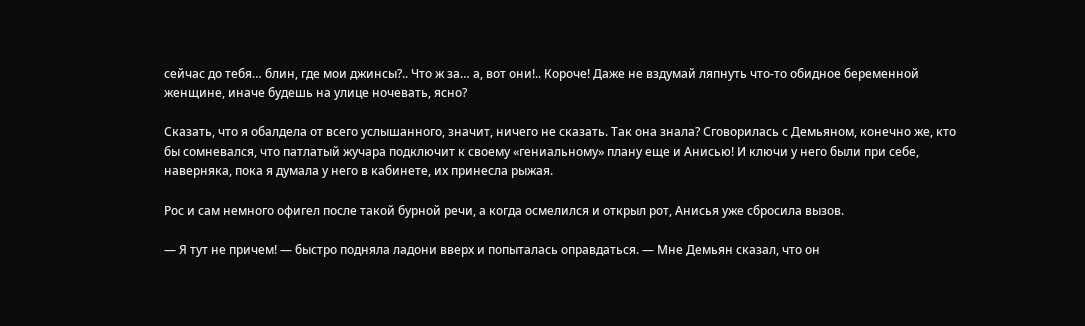сейчас до тебя… блин, где мои джинсы?.. Что ж за… а, вот они!.. Короче! Даже не вздумай ляпнуть что-то обидное беременной женщине, иначе будешь на улице ночевать, ясно?

Сказать, что я обалдела от всего услышанного, значит, ничего не сказать. Так она знала? Сговорилась с Демьяном, конечно же, кто бы сомневался, что патлатый жучара подключит к своему «гениальному» плану еще и Анисью! И ключи у него были при себе, наверняка, пока я думала у него в кабинете, их принесла рыжая.

Рос и сам немного офигел после такой бурной речи, а когда осмелился и открыл рот, Анисья уже сбросила вызов.

— Я тут не причем! — быстро подняла ладони вверх и попыталась оправдаться. — Мне Демьян сказал, что он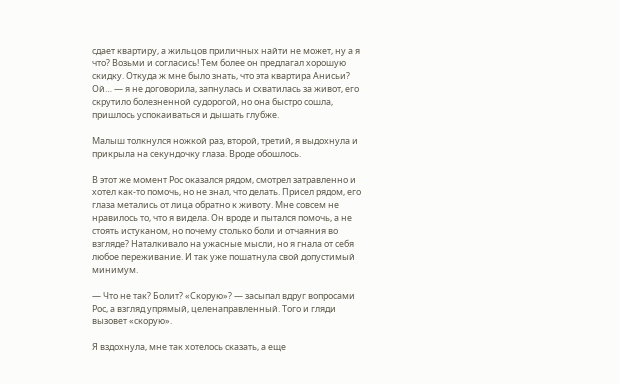сдает квартиру, а жильцов приличных найти не может, ну а я что? Возьми и согласись! Тем более он предлагал хорошую скидку. Откуда ж мне было знать, что эта квартира Анисьи? Ой… — я не договорила, запнулась и схватилась за живот, его скрутило болезненной судорогой, но она быстро сошла, пришлось успокаиваться и дышать глубже.

Малыш толкнулся ножкой раз, второй, третий, я выдохнула и прикрыла на секундочку глаза. Вроде обошлось.

В этот же момент Рос оказался рядом, смотрел затравленно и хотел как-то помочь, но не знал, что делать. Присел рядом, его глаза метались от лица обратно к животу. Мне совсем не нравилось то, что я видела. Он вроде и пытался помочь, а не стоять истуканом, но почему столько боли и отчаяния во взгляде? Наталкивало на ужасные мысли, но я гнала от себя любое переживание. И так уже пошатнула свой допустимый минимум.

— Что не так? Болит? «Скорую»? — засыпал вдруг вопросами Рос, а взгляд упрямый, целенаправленный. Того и гляди вызовет «скорую».

Я вздохнула, мне так хотелось сказать, а еще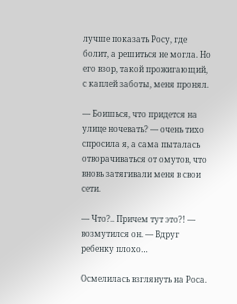лучше показать Росу, где болит, а решиться не могла. Но его взор, такой прожигающий, с каплей заботы, меня пронял.

— Боишься, что придется на улице ночевать? — очень тихо спросила я, а сама пыталась отворачиваться от омутов, что вновь затягивали меня в свои сети.

— Что?.. Причем тут это?! — возмутился он. — Вдруг ребенку плохо…

Осмелилась взглянуть на Роса.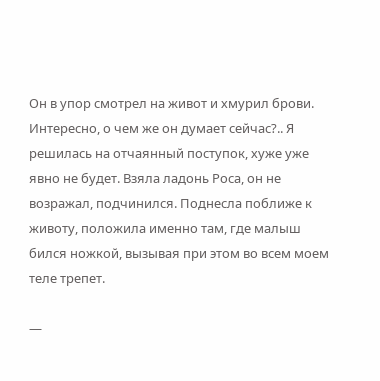Он в упор смотрел на живот и хмурил брови. Интересно, о чем же он думает сейчас?.. Я решилась на отчаянный поступок, хуже уже явно не будет. Взяла ладонь Роса, он не возражал, подчинился. Поднесла поближе к животу, положила именно там, где малыш бился ножкой, вызывая при этом во всем моем теле трепет.

—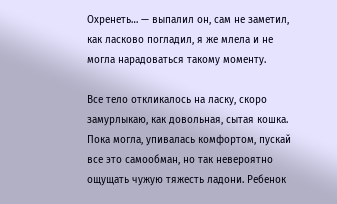Охренеть… — выпалил он, сам не заметил, как ласково погладил, я же млела и не могла нарадоваться такому моменту.

Все тело откликалось на ласку, скоро замурлыкаю, как довольная, сытая кошка. Пока могла, упивалась комфортом, пускай все это самообман, но так невероятно ощущать чужую тяжесть ладони. Ребенок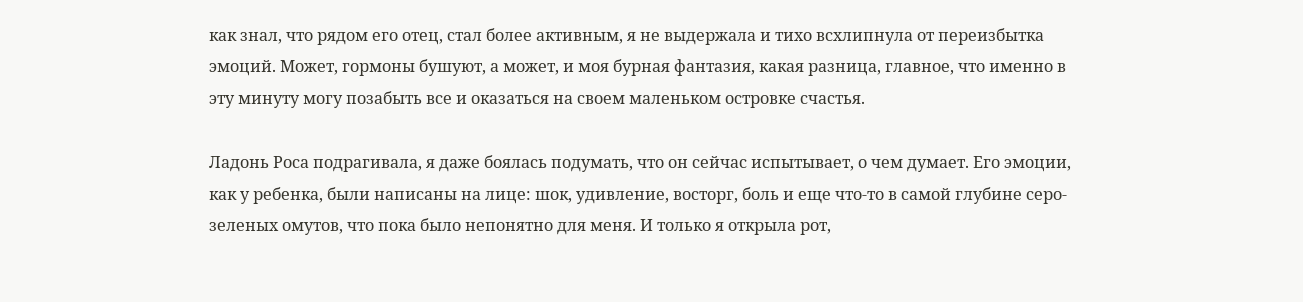как знал, что рядом его отец, стал более активным, я не выдержала и тихо всхлипнула от переизбытка эмоций. Может, гормоны бушуют, а может, и моя бурная фантазия, какая разница, главное, что именно в эту минуту могу позабыть все и оказаться на своем маленьком островке счастья.

Ладонь Роса подрагивала, я даже боялась подумать, что он сейчас испытывает, о чем думает. Его эмоции, как у ребенка, были написаны на лице: шок, удивление, восторг, боль и еще что-то в самой глубине серо-зеленых омутов, что пока было непонятно для меня. И только я открыла рот,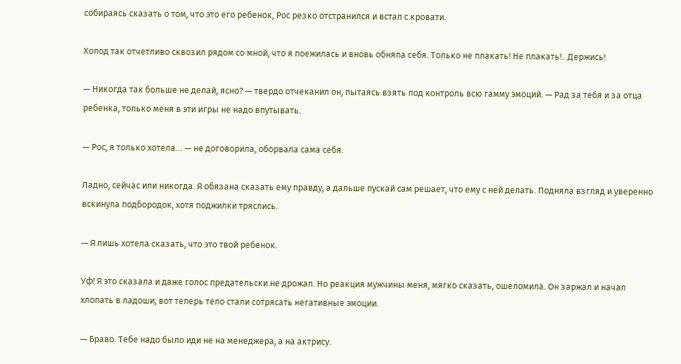собираясь сказать о том, что это его ребенок, Рос резко отстранился и встал с кровати.

Холод так отчетливо сквозил рядом со мной, что я поежилась и вновь обняла себя. Только не плакать! Не плакать!.. Держись!

— Никогда так больше не делай, ясно? — твердо отчеканил он, пытаясь взять под контроль всю гамму эмоций. — Рад за тебя и за отца ребенка, только меня в эти игры не надо впутывать.

— Рос, я только хотела… — не договорила, оборвала сама себя.

Ладно, сейчас или никогда. Я обязана сказать ему правду, а дальше пускай сам решает, что ему с ней делать. Подняла взгляд и уверенно вскинула подбородок, хотя поджилки тряслись.

— Я лишь хотела сказать, что это твой ребенок.

Уф! Я это сказала и даже голос предательски не дрожал. Но реакция мужчины меня, мягко сказать, ошеломила. Он заржал и начал хлопать в ладоши, вот теперь тело стали сотрясать негативные эмоции.

— Браво. Тебе надо было иди не на менеджера, а на актрису.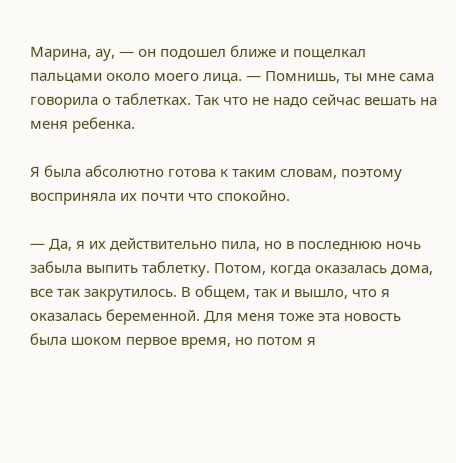Марина, ау, — он подошел ближе и пощелкал пальцами около моего лица. — Помнишь, ты мне сама говорила о таблетках. Так что не надо сейчас вешать на меня ребенка.

Я была абсолютно готова к таким словам, поэтому восприняла их почти что спокойно.

— Да, я их действительно пила, но в последнюю ночь забыла выпить таблетку. Потом, когда оказалась дома, все так закрутилось. В общем, так и вышло, что я оказалась беременной. Для меня тоже эта новость была шоком первое время, но потом я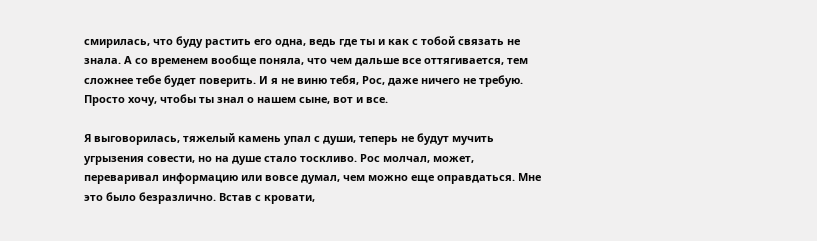смирилась, что буду растить его одна, ведь где ты и как с тобой связать не знала. А со временем вообще поняла, что чем дальше все оттягивается, тем сложнее тебе будет поверить. И я не виню тебя, Рос, даже ничего не требую. Просто хочу, чтобы ты знал о нашем сыне, вот и все.

Я выговорилась, тяжелый камень упал с души, теперь не будут мучить угрызения совести, но на душе стало тоскливо. Рос молчал, может, переваривал информацию или вовсе думал, чем можно еще оправдаться. Мне это было безразлично. Встав с кровати,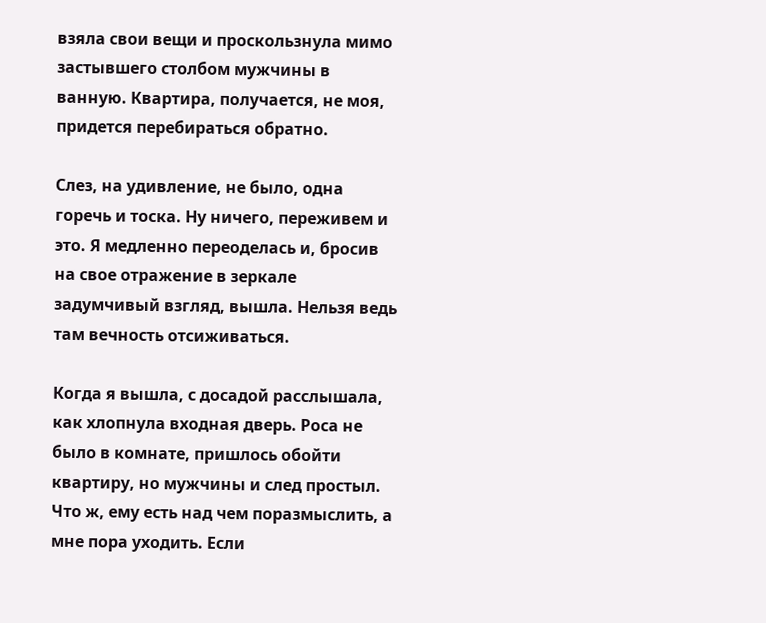взяла свои вещи и проскользнула мимо застывшего столбом мужчины в ванную. Квартира, получается, не моя, придется перебираться обратно.

Слез, на удивление, не было, одна горечь и тоска. Ну ничего, переживем и это. Я медленно переоделась и, бросив на свое отражение в зеркале задумчивый взгляд, вышла. Нельзя ведь там вечность отсиживаться.

Когда я вышла, с досадой расслышала, как хлопнула входная дверь. Роса не было в комнате, пришлось обойти квартиру, но мужчины и след простыл. Что ж, ему есть над чем поразмыслить, а мне пора уходить. Если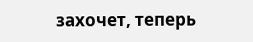захочет, теперь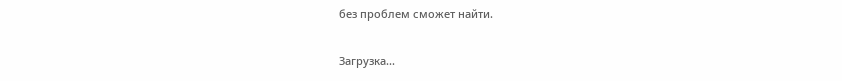без проблем сможет найти.

Загрузка...